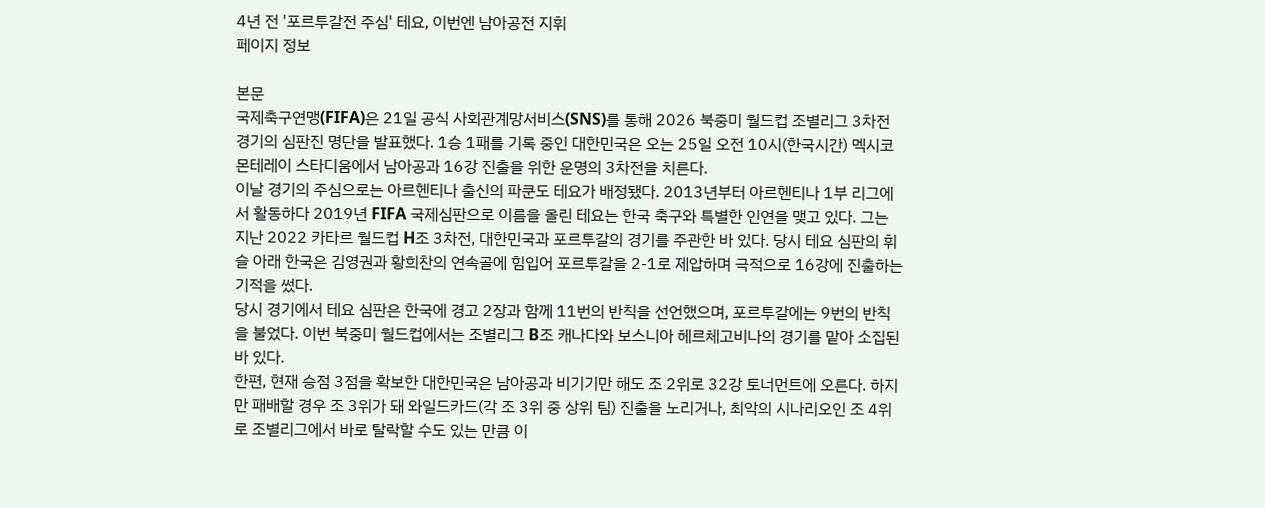4년 전 '포르투갈전 주심' 테요, 이번엔 남아공전 지휘
페이지 정보

본문
국제축구연맹(FIFA)은 21일 공식 사회관계망서비스(SNS)를 통해 2026 북중미 월드컵 조별리그 3차전 경기의 심판진 명단을 발표했다. 1승 1패를 기록 중인 대한민국은 오는 25일 오전 10시(한국시간) 멕시코 몬테레이 스타디움에서 남아공과 16강 진출을 위한 운명의 3차전을 치른다.
이날 경기의 주심으로는 아르헨티나 출신의 파쿤도 테요가 배정됐다. 2013년부터 아르헨티나 1부 리그에서 활동하다 2019년 FIFA 국제심판으로 이름을 올린 테요는 한국 축구와 특별한 인연을 맺고 있다. 그는 지난 2022 카타르 월드컵 H조 3차전, 대한민국과 포르투갈의 경기를 주관한 바 있다. 당시 테요 심판의 휘슬 아래 한국은 김영권과 황희찬의 연속골에 힘입어 포르투갈을 2-1로 제압하며 극적으로 16강에 진출하는 기적을 썼다.
당시 경기에서 테요 심판은 한국에 경고 2장과 함께 11번의 반칙을 선언했으며, 포르투갈에는 9번의 반칙을 불었다. 이번 북중미 월드컵에서는 조별리그 B조 캐나다와 보스니아 헤르체고비나의 경기를 맡아 소집된 바 있다.
한편, 현재 승점 3점을 확보한 대한민국은 남아공과 비기기만 해도 조 2위로 32강 토너먼트에 오른다. 하지만 패배할 경우 조 3위가 돼 와일드카드(각 조 3위 중 상위 팀) 진출을 노리거나, 최악의 시나리오인 조 4위로 조별리그에서 바로 탈락할 수도 있는 만큼 이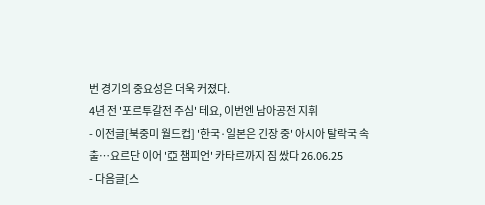번 경기의 중요성은 더욱 커졌다.
4년 전 '포르투갈전 주심' 테요, 이번엔 남아공전 지휘
- 이전글[북중미 월드컵] '한국·일본은 긴장 중' 아시아 탈락국 속출…요르단 이어 '亞 챔피언' 카타르까지 짐 쌌다 26.06.25
- 다음글[스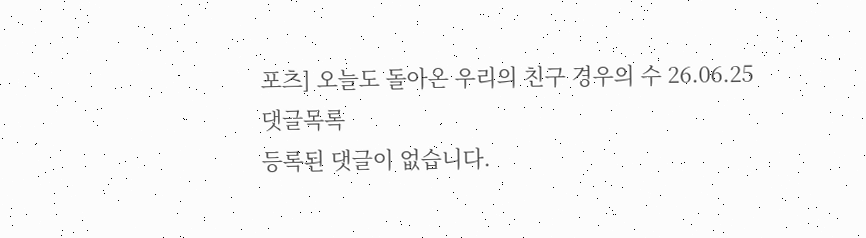포츠] 오늘도 돌아온 우리의 친구 경우의 수 26.06.25
댓글목록
등록된 댓글이 없습니다.